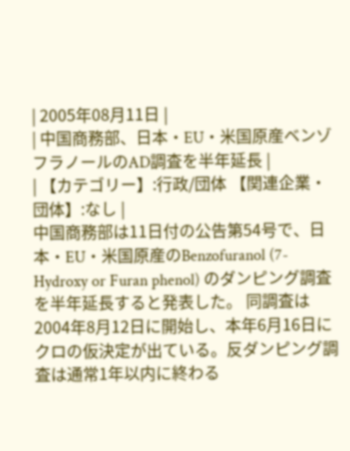| 2005年08月11日 |
| 中国商務部、日本・EU・米国原産ベンゾフラノールのAD調査を半年延長 |
| 【カテゴリー】:行政/団体 【関連企業・団体】:なし |
中国商務部は11日付の公告第54号で、日本・EU・米国原産のBenzofuranol (7-Hydroxy or Furan phenol) のダンピング調査を半年延長すると発表した。 同調査は2004年8月12日に開始し、本年6月16日にクロの仮決定が出ている。反ダンピング調査は通常1年以内に終わる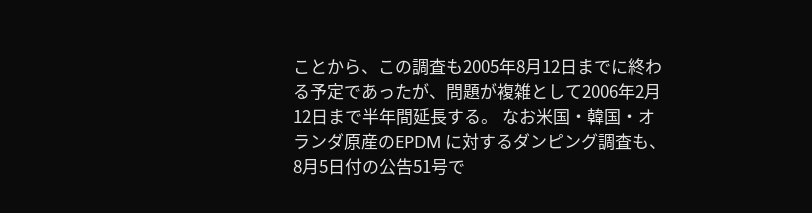ことから、この調査も2005年8月12日までに終わる予定であったが、問題が複雑として2006年2月12日まで半年間延長する。 なお米国・韓国・オランダ原産のEPDM に対するダンピング調査も、8月5日付の公告51号で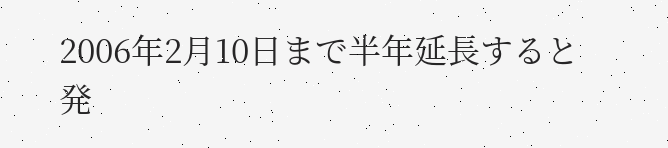2006年2月10日まで半年延長すると発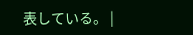表している。 |